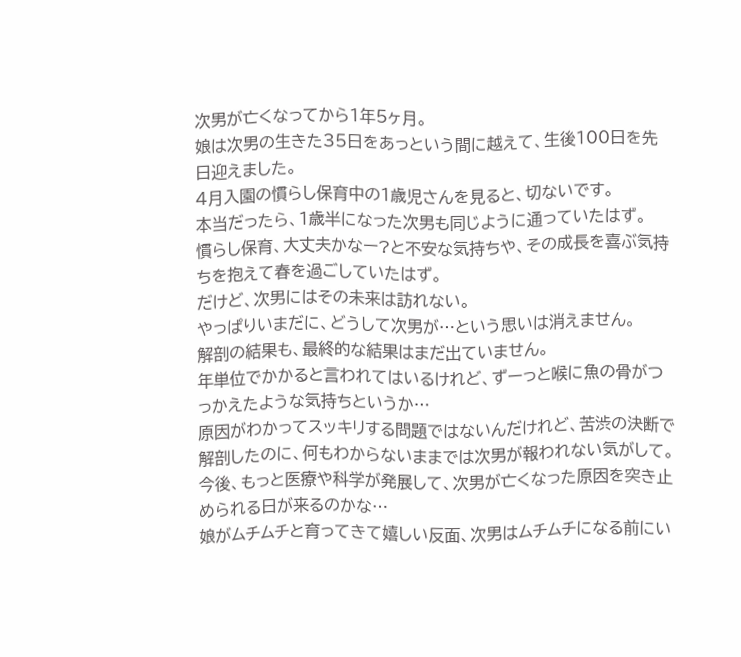次男が亡くなってから1年5ヶ月。
娘は次男の生きた35日をあっという間に越えて、生後100日を先日迎えました。
4月入園の慣らし保育中の1歳児さんを見ると、切ないです。
本当だったら、1歳半になった次男も同じように通っていたはず。
慣らし保育、大丈夫かなー?と不安な気持ちや、その成長を喜ぶ気持ちを抱えて春を過ごしていたはず。
だけど、次男にはその未来は訪れない。
やっぱりいまだに、どうして次男が…という思いは消えません。
解剖の結果も、最終的な結果はまだ出ていません。
年単位でかかると言われてはいるけれど、ずーっと喉に魚の骨がつっかえたような気持ちというか…
原因がわかってスッキリする問題ではないんだけれど、苦渋の決断で解剖したのに、何もわからないままでは次男が報われない気がして。
今後、もっと医療や科学が発展して、次男が亡くなった原因を突き止められる日が来るのかな…
娘がムチムチと育ってきて嬉しい反面、次男はムチムチになる前にい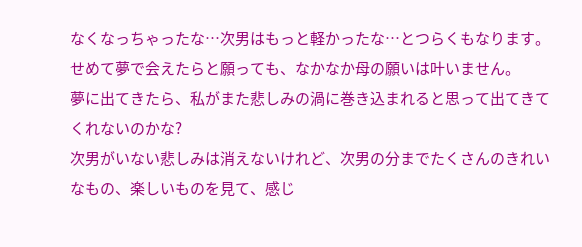なくなっちゃったな…次男はもっと軽かったな…とつらくもなります。
せめて夢で会えたらと願っても、なかなか母の願いは叶いません。
夢に出てきたら、私がまた悲しみの渦に巻き込まれると思って出てきてくれないのかな?
次男がいない悲しみは消えないけれど、次男の分までたくさんのきれいなもの、楽しいものを見て、感じ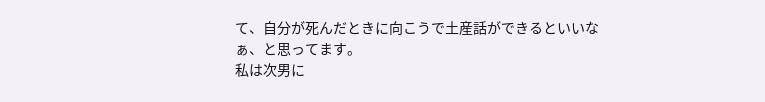て、自分が死んだときに向こうで土産話ができるといいなぁ、と思ってます。
私は次男に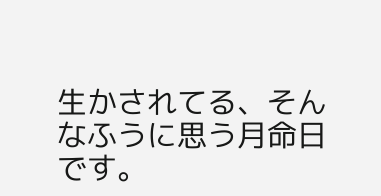生かされてる、そんなふうに思う月命日です。